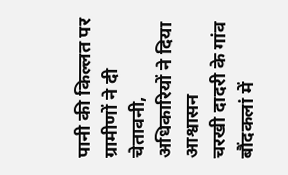पानी की किल्लत पर ग्रामीणों ने दी चेतावनी, अधिकारियों ने दिया आश्वासन
चरखी दादरी के गांव बौंदकलां में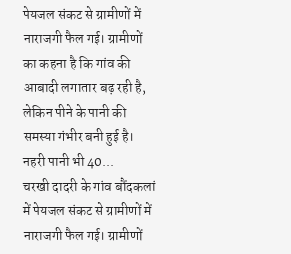पेयजल संकट से ग्रामीणों में नाराजगी फैल गई। ग्रामीणों का कहना है कि गांव की आबादी लगातार बढ़ रही है, लेकिन पीने के पानी की समस्या गंभीर बनी हुई है। नहरी पानी भी 40...
चरखी दादरी के गांव बौंदकलां में पेयजल संकट से ग्रामीणों में नाराजगी फैल गई। ग्रामीणों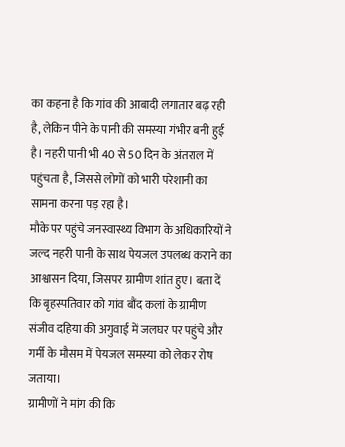का कहना है कि गांव की आबादी लगातार बढ़ रही है, लेकिन पीने के पानी की समस्या गंभीर बनी हुई है। नहरी पानी भी 40 से 50 दिन के अंतराल में पहुंचता है, जिससे लोगों को भारी परेशानी का सामना करना पड़ रहा है।
मौके पर पहुंचे जनस्वास्थ्य विभाग के अधिकारियों ने जल्द नहरी पानी के साथ पेयजल उपलब्ध कराने का आश्वासन दिया, जिसपर ग्रामीण शांत हुए। बता दें कि बृहस्पतिवार को गांव बौंद कलां के ग्रामीण संजीव दहिया की अगुवाई में जलघर पर पहुंचे और गर्मी के मौसम में पेयजल समस्या को लेकर रोष जताया।
ग्रामीणों ने मांग की कि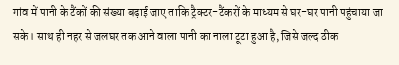गांव में पानी के टैंकों की संख्या बढ़ाई जाए ताकि ट्रैक्टर-टैंकरों के माध्यम से घर-घर पानी पहुंचाया जा सके। साथ ही नहर से जलघर तक आने वाला पानी का नाला टूटा हुआ है, जिसे जल्द ठीक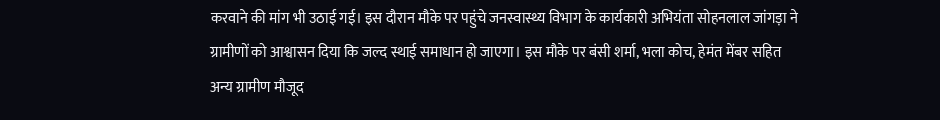करवाने की मांग भी उठाई गई। इस दौरान मौके पर पहुंचे जनस्वास्थ्य विभाग के कार्यकारी अभियंता सोहनलाल जांगड़ा ने ग्रामीणों को आश्वासन दिया कि जल्द स्थाई समाधान हो जाएगा। इस मौके पर बंसी शर्मा, भला कोच, हेमंत मेंबर सहित अन्य ग्रामीण मौजूद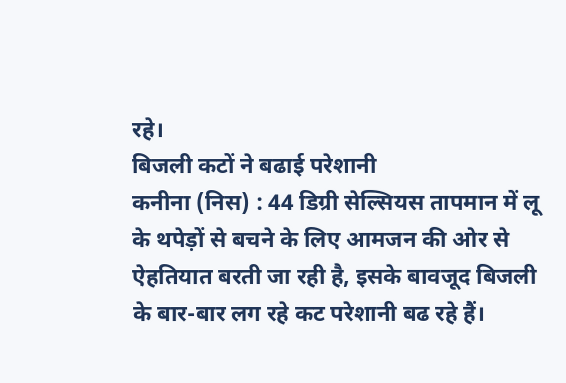रहे।
बिजली कटों ने बढाई परेशानी
कनीना (निस) : 44 डिग्री सेल्सियस तापमान में लू के थपेड़ों से बचने के लिए आमजन की ओर से ऐहतियात बरती जा रही है, इसके बावजूद बिजली के बार-बार लग रहे कट परेशानी बढ रहे हैं।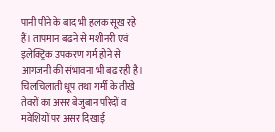पानी पीने के बाद भी हलक सूख रहे हैं। तापमान बढने से मशीनरी एवं इलेक्ट्रिक उपकरण गर्म होने से आगजनी की संभावना भी बढ रही है।
चिलचिलाती धूप तथा गर्मी के तीखे तेवरों का असर बेजुबान परिदों व मवेशियों पर असर दिखाई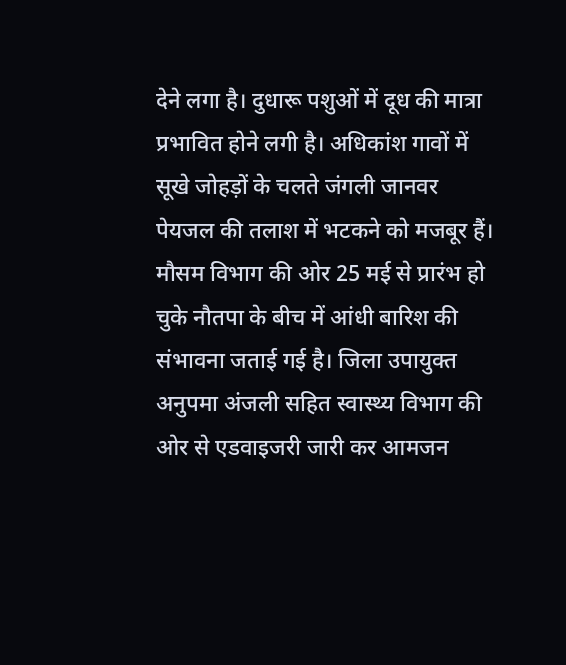देने लगा है। दुधारू पशुओं में दूध की मात्रा प्रभावित होने लगी है। अधिकांश गावों में सूखे जोहड़ों के चलते जंगली जानवर पेयजल की तलाश में भटकने को मजबूर हैं। मौसम विभाग की ओर 25 मई से प्रारंभ हो चुके नौतपा के बीच में आंधी बारिश की संभावना जताई गई है। जिला उपायुक्त अनुपमा अंजली सहित स्वास्थ्य विभाग की ओर से एडवाइजरी जारी कर आमजन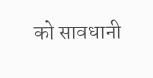को सावधानी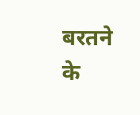बरतने के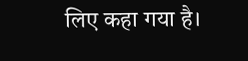लिए कहा गया है।